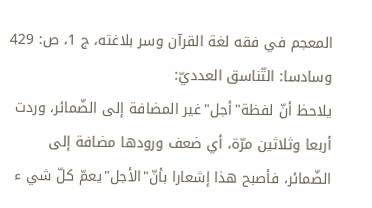المعجم في فقه لغة القرآن وسر بلاغته، ج 1، ص: 429
وسادسا: التّناسق العدديّ:
يلاحظ أنّ لفظة"أجل"غير المضافة إلى الضّمائر، وردت أربعا وثلاثين مرّة، أي ضعف ورودها مضافة إلى الضّمائر، فأصبح هذا إشعارا بأنّ"الأجل"يعمّ كلّ شي ء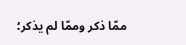ممّا ذكر وممّا لم يذكر؛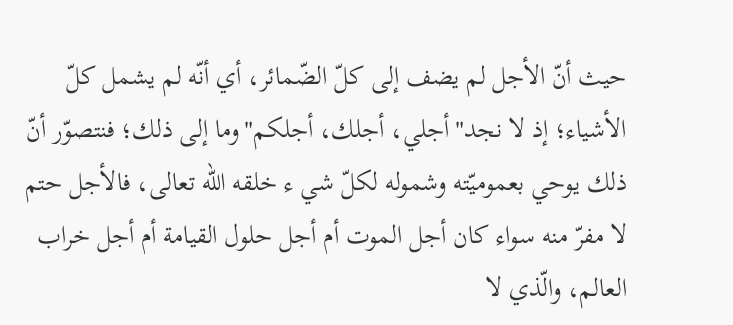حيث أنّ الأجل لم يضف إلى كلّ الضّمائر، أي أنّه لم يشمل كلّ الأشياء؛ إذ لا نجد"أجلي، أجلك، أجلكم"وما إلى ذلك؛ فنتصوّر أنّ ذلك يوحي بعموميّته وشموله لكلّ شي ء خلقه اللّه تعالى، فالأجل حتم لا مفرّ منه سواء كان أجل الموت أم أجل حلول القيامة أم أجل خراب العالم، والّذي لا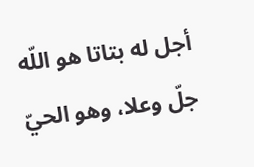أجل له بتاتا هو اللّه جلّ وعلا، وهو الحيّ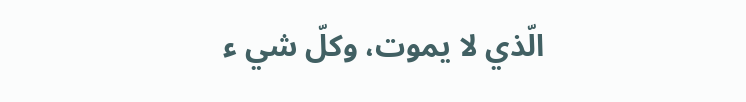الّذي لا يموت، وكلّ شي ء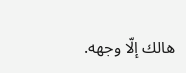هالك إلّا وجهه.